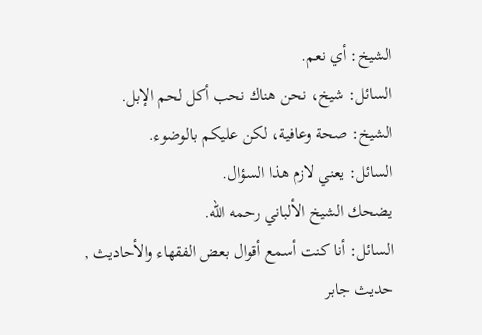الشيخ: أي نعم.
السائل: شيخ، نحن هناك نحب أكل لحم الإبل.
الشيخ: صحة وعافية، لكن عليكم بالوضوء.
السائل: يعني لازم هذا السؤال.
يضحك الشيخ الألباني رحمه الله.
السائل: أنا كنت أسمع أقوال بعض الفقهاء والأحاديث , حديث جابر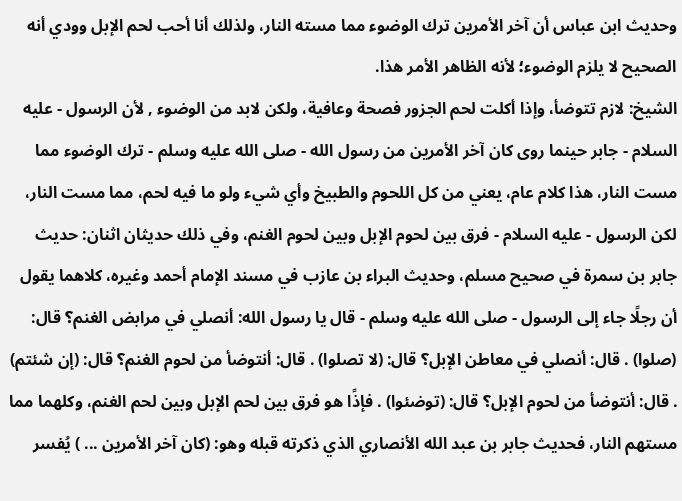وحديث ابن عباس أن آخر الأمرين ترك الوضوء مما مسته النار، ولذلك أنا أحب لحم الإبل وودي أنه الصحيح لا يلزم الوضوء؛ لأنه الظاهر الأمر هذا.
الشيخ: لازم تتوضأ، وإذا أكلت لحم الجزور فصحة وعافية، ولكن لابد من الوضوء , لأن الرسول - عليه السلام - جابر حينما روى كان آخر الأمرين من رسول الله - صلى الله عليه وسلم - ترك الوضوء مما مست النار، هذا كلام عام، يعني من كل اللحوم والطبيخ وأي شيء ولو ما فيه لحم، مما مست النار، لكن الرسول - عليه السلام - فرق بين لحوم الإبل وبين لحوم الغنم، وفي ذلك حديثان اثنان: حديث جابر بن سمرة في صحيح مسلم، وحديث البراء بن عازب في مسند الإمام أحمد وغيره، كلاهما يقول أن رجلًا جاء إلى الرسول - صلى الله عليه وسلم - قال يا رسول الله: أنصلي في مرابض الغنم؟ قال: (صلوا) . قال: أنصلي في معاطن الإبل؟ قال: (لا تصلوا) . قال: أنتوضأ من لحوم الغنم؟ قال: (إن شئتم) . قال: أنتوضأ من لحوم الإبل؟ قال: (توضئوا) . فإذًا هو فرق بين لحم الإبل وبين لحم الغنم، وكلهما مما مستهم النار، فحديث جابر بن عبد الله الأنصاري الذي ذكرته قبله وهو: (كان آخر الأمرين ... ) يُفسر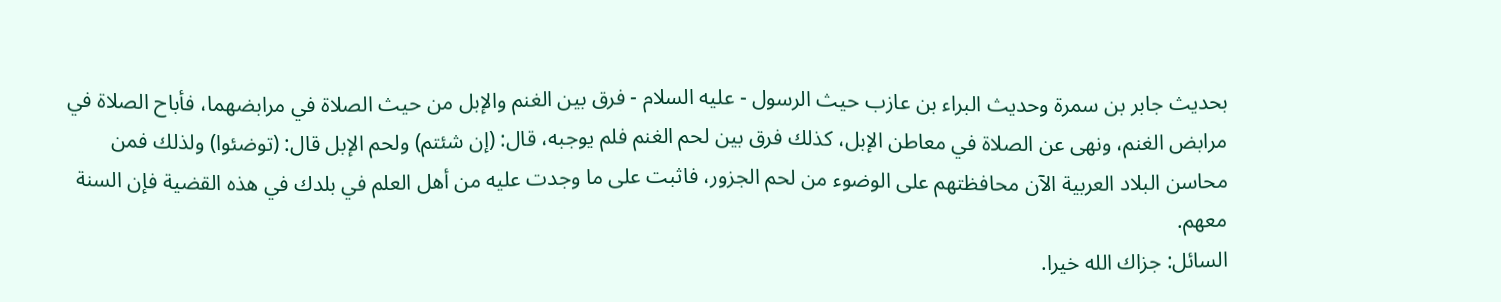بحديث جابر بن سمرة وحديث البراء بن عازب حيث الرسول - عليه السلام - فرق بين الغنم والإبل من حيث الصلاة في مرابضهما، فأباح الصلاة في مرابض الغنم، ونهى عن الصلاة في معاطن الإبل، كذلك فرق بين لحم الغنم فلم يوجبه، قال: (إن شئتم) ولحم الإبل قال: (توضئوا) ولذلك فمن محاسن البلاد العربية الآن محافظتهم على الوضوء من لحم الجزور، فاثبت على ما وجدت عليه من أهل العلم في بلدك في هذه القضية فإن السنة معهم.
السائل: جزاك الله خيرا.